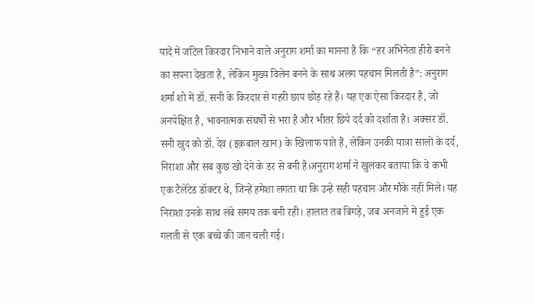यादें में जटिल किरदार निभाने वाले अनुराग शर्मा का मानना है कि “हर अभिनेता हीरो बनने का सपना देखता है, लेकिन मुख्य विलेन बनने के साथ अलग पहचान मिलती है”: अनुराग शर्मा शो में डॉ. सनी के किरदार से गहरी छाप छोड़ रहे हैं। यह एक ऐसा किरदार है, जो अनपेक्षित है, भावनात्मक संघर्षों से भरा है और भीतर छिपे दर्द को दर्शाता है। अक्सर डॉ. सनी खुद को डॉ. देव (इक़बाल खान) के खिलाफ पाते हैं, लेकिन उनकी यात्रा सालों के दर्द, निराशा और सब कुछ खो देने के डर से बनी है।अनुराग शर्मा ने खुलकर बताया कि वे कभी एक टैलेंटेड डॉक्टर थे, जिन्हें हमेशा लगता था कि उन्हें सही पहचान और मौके नहीं मिले। यह निराशा उनके साथ लंबे समय तक बनी रही। हालात तब बिगड़े, जब अनजाने में हुई एक गलती से एक बच्चे की जान चली गई।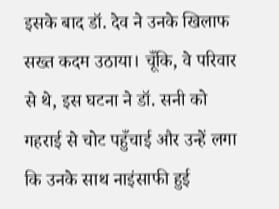इसके बाद डॉ. देव ने उनके खिलाफ सख्त कदम उठाया। चूँकि, वे परिवार से थे, इस घटना ने डॉ. सनी को गहराई से चोट पहुँचाई और उन्हें लगा कि उनके साथ नाइंसाफी हुई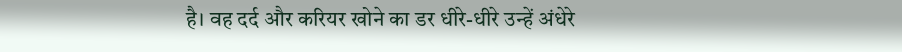है। वह दर्द और करियर खोने का डर धीरे-धीरे उन्हें अंधेरे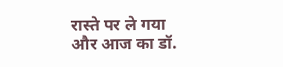रास्ते पर ले गया और आज का डॉ.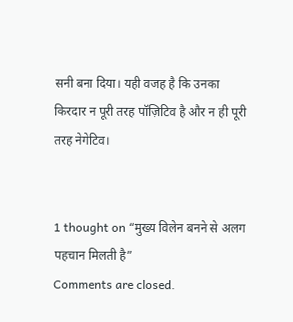सनी बना दिया। यही वजह है कि उनका किरदार न पूरी तरह पॉज़िटिव है और न ही पूरी तरह नेगेटिव।


1 thought on “मुख्य विलेन बनने से अलग पहचान मिलती है”
Comments are closed.